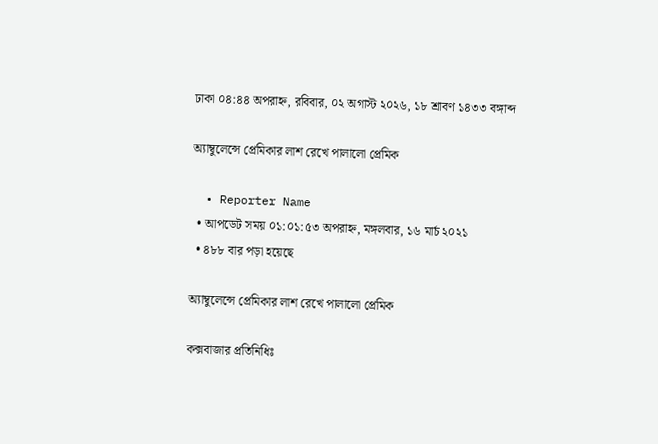ঢাকা ০৪:৪৪ অপরাহ্ন, রবিবার, ০২ অগাস্ট ২০২৬, ১৮ শ্রাবণ ১৪৩৩ বঙ্গাব্দ

অ্যাম্বুলেন্সে প্রেমিকার লাশ রেখে পালালো প্রেমিক

  • Reporter Name
  • আপডেট সময় ০১:০১:৫৩ অপরাহ্ন, মঙ্গলবার, ১৬ মার্চ ২০২১
  • ৪৮৮ বার পড়া হয়েছে

অ্যাম্বুলেন্সে প্রেমিকার লাশ রেখে পালালো প্রেমিক

কক্সবাজার প্রতিনিধিঃ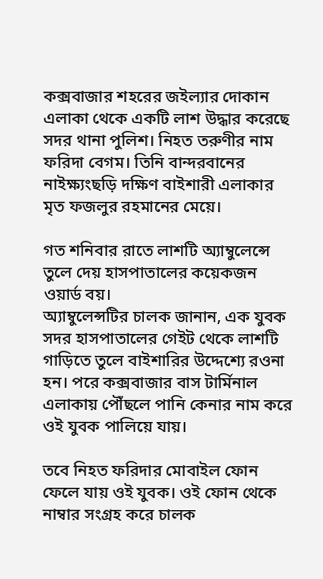কক্সবাজার শহরের জইল্যার দোকান এলাকা থেকে একটি লাশ উদ্ধার করেছে সদর থানা পুলিশ। নিহত তরুণীর নাম ফরিদা বেগম। তিনি বান্দরবানের নাইক্ষ্যংছড়ি দক্ষিণ বাইশারী এলাকার মৃত ফজলুর রহমানের মেয়ে।

গত শনিবার রাতে লাশটি অ্যাম্বুলেন্সে তুলে দেয় হাসপাতালের কয়েকজন ওয়ার্ড বয়।
অ্যাম্বুলেন্সটির চালক জানান, এক যুবক সদর হাসপাতালের গেইট থেকে লাশটি গাড়িতে তুলে বাইশারির উদ্দেশ্যে রওনা হন। পরে কক্সবাজার বাস টার্মিনাল এলাকায় পৌঁছলে পানি কেনার নাম করে ওই যুবক পালিয়ে যায়।

তবে নিহত ফরিদার মোবাইল ফোন ফেলে যায় ওই যুবক। ওই ফোন থেকে নাম্বার সংগ্রহ করে চালক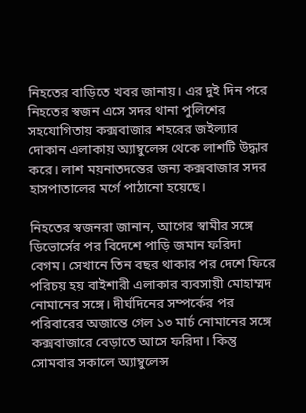নিহতের বাড়িতে খবর জানায়। এর দুই দিন পরে নিহতের স্বজন এসে সদর থানা পুলিশের সহযোগিতায় কক্সবাজার শহরের জইল্যার দোকান এলাকায় অ্যাম্বুলেন্স থেকে লাশটি উদ্ধার করে। লাশ ময়নাতদন্তের জন্য কক্সবাজার সদর হাসপাতালের মর্গে পাঠানো হয়েছে।

নিহতের স্বজনরা জানান, আগের স্বামীর সঙ্গে ডিভোর্সের পর বিদেশে পাড়ি জমান ফরিদা বেগম। সেখানে তিন বছর থাকার পর দেশে ফিরে পরিচয় হয় বাইশারী এলাকার ব্যবসায়ী মোহাম্মদ নোমানের সঙ্গে। দীর্ঘদিনের সম্পর্কের পর পরিবারের অজান্তে গেল ১৩ মার্চ নোমানের সঙ্গে কক্সবাজারে বেড়াতে আসে ফরিদা। কিন্তু সোমবার সকালে অ্যাম্বুলেন্স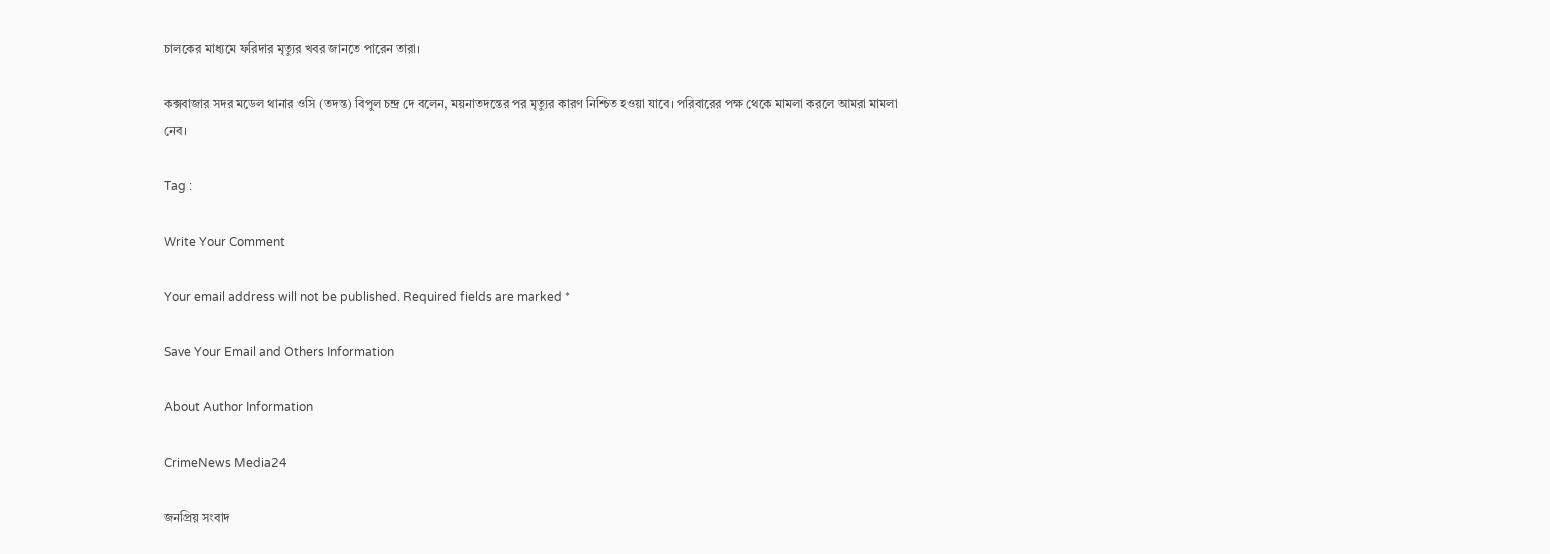চালকের মাধ্যমে ফরিদার মৃত্যুর খবর জানতে পারেন তারা।

কক্সবাজার সদর মডেল থানার ওসি (তদন্ত) বিপুল চন্দ্র দে বলেন, ময়নাতদন্তের পর মৃত্যুর কারণ নিশ্চিত হওয়া যাবে। পরিবারের পক্ষ থেকে মামলা করলে আমরা মামলা নেব।

Tag :

Write Your Comment

Your email address will not be published. Required fields are marked *

Save Your Email and Others Information

About Author Information

CrimeNews Media24

জনপ্রিয় সংবাদ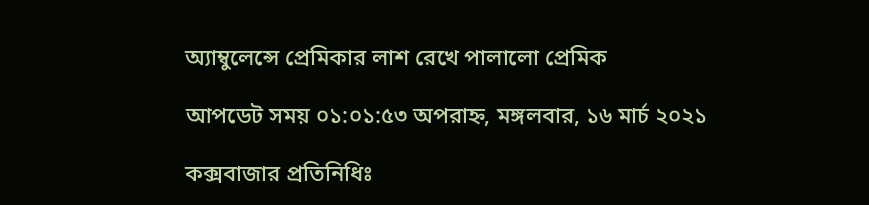অ্যাম্বুলেন্সে প্রেমিকার লাশ রেখে পালালো প্রেমিক

আপডেট সময় ০১:০১:৫৩ অপরাহ্ন, মঙ্গলবার, ১৬ মার্চ ২০২১

কক্সবাজার প্রতিনিধিঃ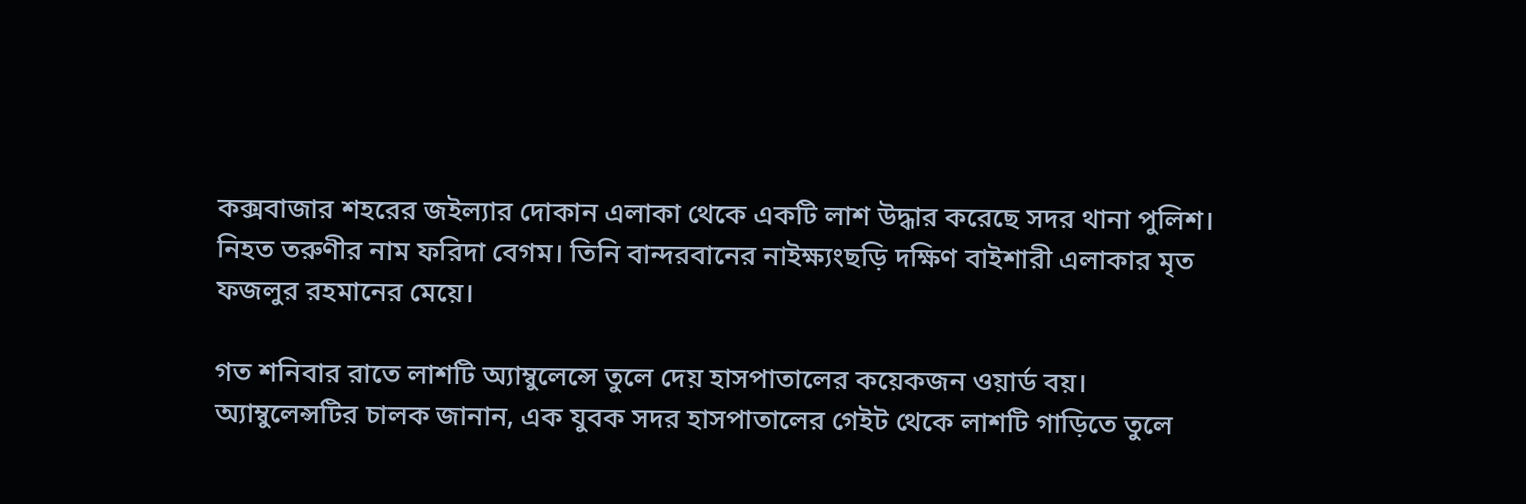কক্সবাজার শহরের জইল্যার দোকান এলাকা থেকে একটি লাশ উদ্ধার করেছে সদর থানা পুলিশ। নিহত তরুণীর নাম ফরিদা বেগম। তিনি বান্দরবানের নাইক্ষ্যংছড়ি দক্ষিণ বাইশারী এলাকার মৃত ফজলুর রহমানের মেয়ে।

গত শনিবার রাতে লাশটি অ্যাম্বুলেন্সে তুলে দেয় হাসপাতালের কয়েকজন ওয়ার্ড বয়।
অ্যাম্বুলেন্সটির চালক জানান, এক যুবক সদর হাসপাতালের গেইট থেকে লাশটি গাড়িতে তুলে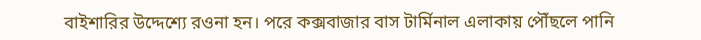বাইশারির উদ্দেশ্যে রওনা হন। পরে কক্সবাজার বাস টার্মিনাল এলাকায় পৌঁছলে পানি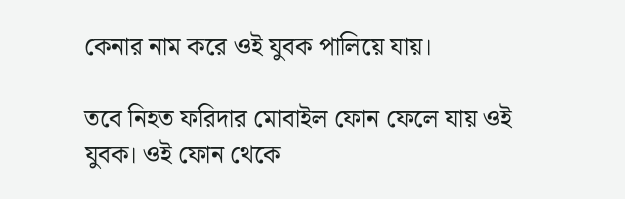কেনার নাম করে ওই যুবক পালিয়ে যায়।

তবে নিহত ফরিদার মোবাইল ফোন ফেলে যায় ওই যুবক। ওই ফোন থেকে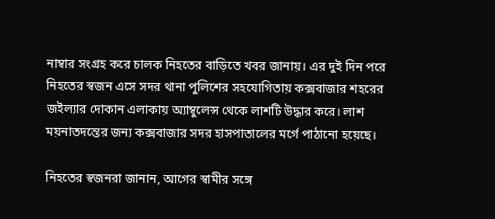নাম্বার সংগ্রহ করে চালক নিহতের বাড়িতে খবর জানায়। এর দুই দিন পরে নিহতের স্বজন এসে সদর থানা পুলিশের সহযোগিতায় কক্সবাজার শহরের জইল্যার দোকান এলাকায় অ্যাম্বুলেন্স থেকে লাশটি উদ্ধার করে। লাশ ময়নাতদন্তের জন্য কক্সবাজার সদর হাসপাতালের মর্গে পাঠানো হয়েছে।

নিহতের স্বজনরা জানান, আগের স্বামীর সঙ্গে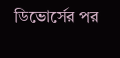ডিভোর্সের পর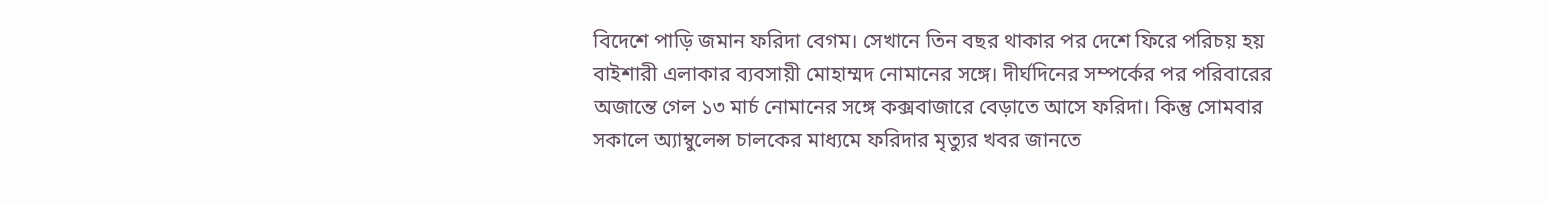বিদেশে পাড়ি জমান ফরিদা বেগম। সেখানে তিন বছর থাকার পর দেশে ফিরে পরিচয় হয় বাইশারী এলাকার ব্যবসায়ী মোহাম্মদ নোমানের সঙ্গে। দীর্ঘদিনের সম্পর্কের পর পরিবারের অজান্তে গেল ১৩ মার্চ নোমানের সঙ্গে কক্সবাজারে বেড়াতে আসে ফরিদা। কিন্তু সোমবার সকালে অ্যাম্বুলেন্স চালকের মাধ্যমে ফরিদার মৃত্যুর খবর জানতে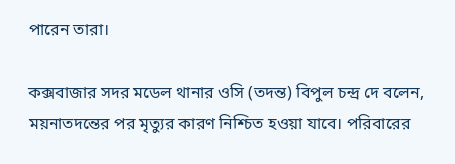পারেন তারা।

কক্সবাজার সদর মডেল থানার ওসি (তদন্ত) বিপুল চন্দ্র দে বলেন, ময়নাতদন্তের পর মৃত্যুর কারণ নিশ্চিত হওয়া যাবে। পরিবারের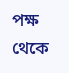পক্ষ থেকে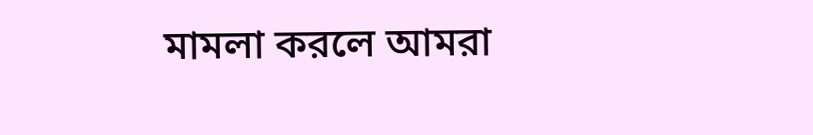মামলা করলে আমরা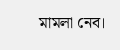মামলা নেব।